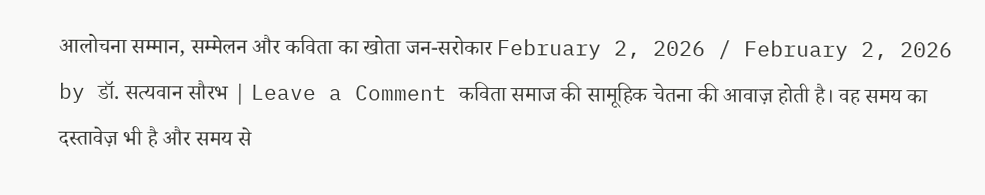आलोचना सम्मान, सम्मेलन और कविता का खोता जन-सरोकार February 2, 2026 / February 2, 2026 by डॉ. सत्यवान सौरभ | Leave a Comment कविता समाज की सामूहिक चेतना की आवाज़ होती है। वह समय का दस्तावेज़ भी है और समय से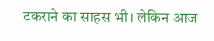टकराने का साहस भी। लेकिन आज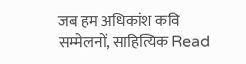जब हम अधिकांश कवि सम्मेलनों, साहित्यिक Read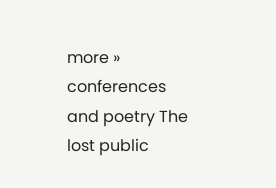more » conferences and poetry The lost public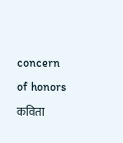concern of honors कविता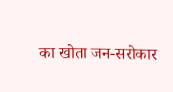का खोता जन-सरोकार